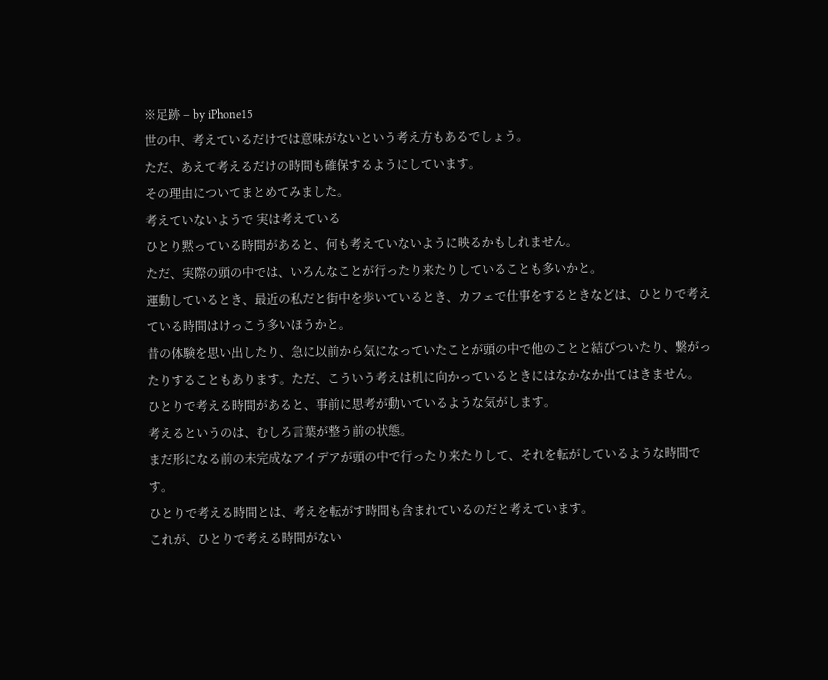※足跡 – by iPhone15
世の中、考えているだけでは意味がないという考え方もあるでしょう。
ただ、あえて考えるだけの時間も確保するようにしています。
その理由についてまとめてみました。
考えていないようで 実は考えている
ひとり黙っている時間があると、何も考えていないように映るかもしれません。
ただ、実際の頭の中では、いろんなことが行ったり来たりしていることも多いかと。
運動しているとき、最近の私だと街中を歩いているとき、カフェで仕事をするときなどは、ひとりで考えている時間はけっこう多いほうかと。
昔の体験を思い出したり、急に以前から気になっていたことが頭の中で他のことと結びついたり、繋がったりすることもあります。ただ、こういう考えは机に向かっているときにはなかなか出てはきません。
ひとりで考える時間があると、事前に思考が動いているような気がします。
考えるというのは、むしろ言葉が整う前の状態。
まだ形になる前の未完成なアイデアが頭の中で行ったり来たりして、それを転がしているような時間です。
ひとりで考える時間とは、考えを転がす時間も含まれているのだと考えています。
これが、ひとりで考える時間がない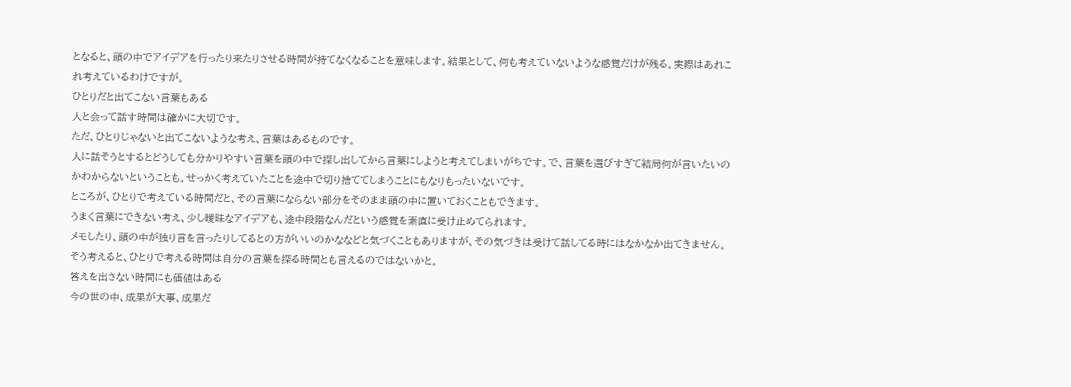となると、頭の中でアイデアを行ったり来たりさせる時間が持てなくなることを意味します。結果として、何も考えていないような感覚だけが残る。実際はあれこれ考えているわけですが。
ひとりだと出てこない言葉もある
人と会って話す時間は確かに大切です。
ただ、ひとりじゃないと出てこないような考え、言葉はあるものです。
人に話そうとするとどうしても分かりやすい言葉を頭の中で探し出してから言葉にしようと考えてしまいがちです。で、言葉を選びすぎて結局何が言いたいのかわからないということも。せっかく考えていたことを途中で切り捨ててしまうことにもなりもったいないです。
ところが、ひとりで考えている時間だと、その言葉にならない部分をそのまま頭の中に置いておくこともできます。
うまく言葉にできない考え、少し曖昧なアイデアも、途中段階なんだという感覚を素直に受け止めてられます。
メモしたり、頭の中が独り言を言ったりしてるとの方がいいのかななどと気づくこともありますが、その気づきは受けて話してる時にはなかなか出てきません。
そう考えると、ひとりで考える時間は自分の言葉を探る時間とも言えるのではないかと。
答えを出さない時間にも価値はある
今の世の中、成果が大事、成果だ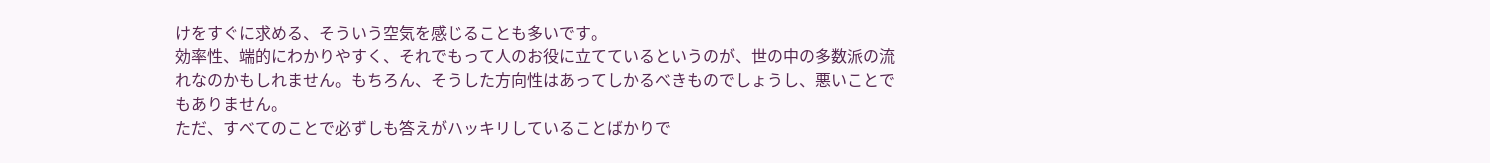けをすぐに求める、そういう空気を感じることも多いです。
効率性、端的にわかりやすく、それでもって人のお役に立てているというのが、世の中の多数派の流れなのかもしれません。もちろん、そうした方向性はあってしかるべきものでしょうし、悪いことでもありません。
ただ、すべてのことで必ずしも答えがハッキリしていることばかりで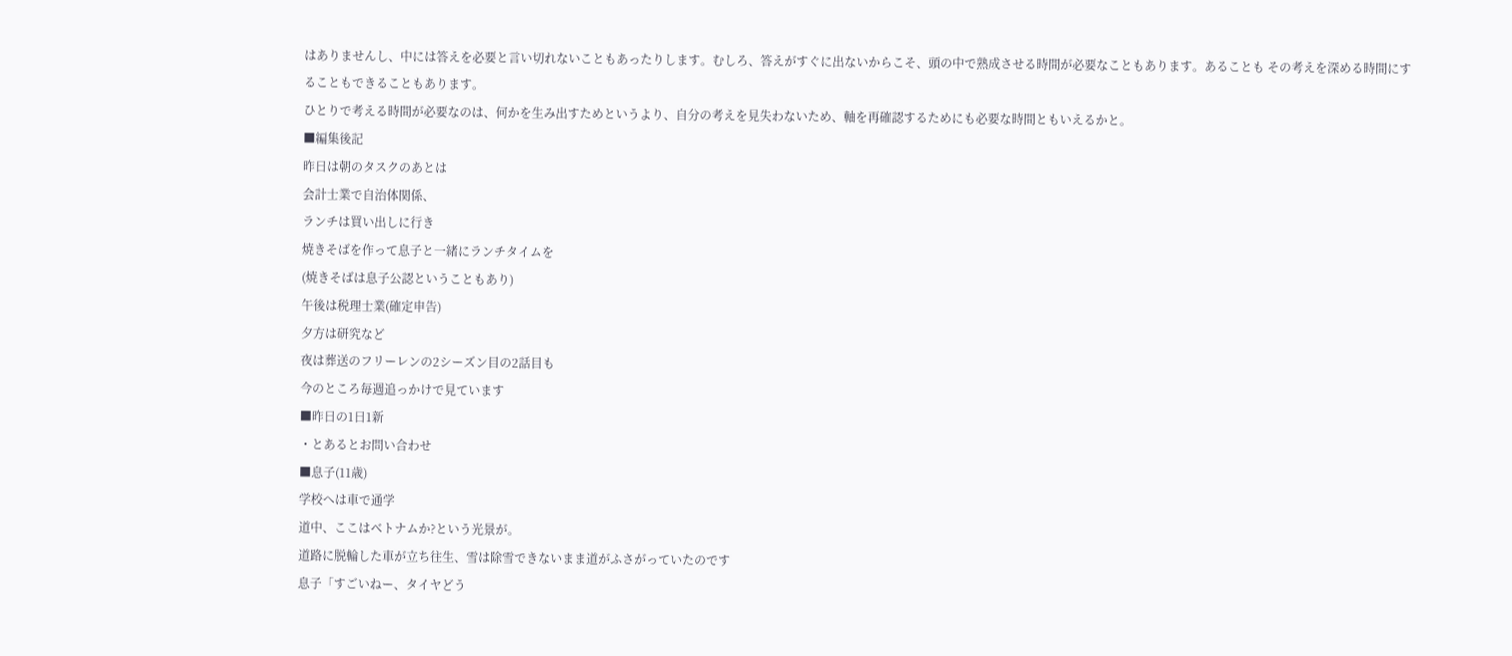はありませんし、中には答えを必要と言い切れないこともあったりします。むしろ、答えがすぐに出ないからこそ、頭の中で熟成させる時間が必要なこともあります。あることも その考えを深める時間にすることもできることもあります。
ひとりで考える時間が必要なのは、何かを生み出すためというより、自分の考えを見失わないため、軸を再確認するためにも必要な時間ともいえるかと。
■編集後記
昨日は朝のタスクのあとは
会計士業で自治体関係、
ランチは買い出しに行き
焼きそばを作って息子と一緒にランチタイムを
(焼きそばは息子公認ということもあり)
午後は税理士業(確定申告)
夕方は研究など
夜は葬送のフリーレンの2シーズン目の2話目も
今のところ毎週追っかけで見ています
■昨日の1日1新
・とあるとお問い合わせ
■息子(11歳)
学校へは車で通学
道中、ここはベトナムか?という光景が。
道路に脱輪した車が立ち往生、雪は除雪できないまま道がふさがっていたのです
息子「すごいねー、タイヤどう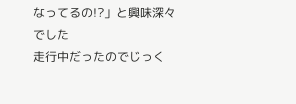なってるの!?」と興味深々でした
走行中だったのでじっく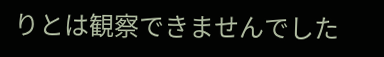りとは観察できませんでした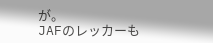が。
JAFのレッカーも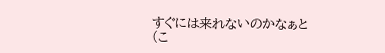すぐには来れないのかなぁと(こ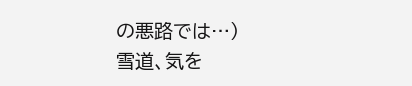の悪路では…)
雪道、気を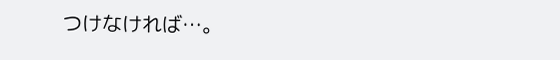つけなければ…。